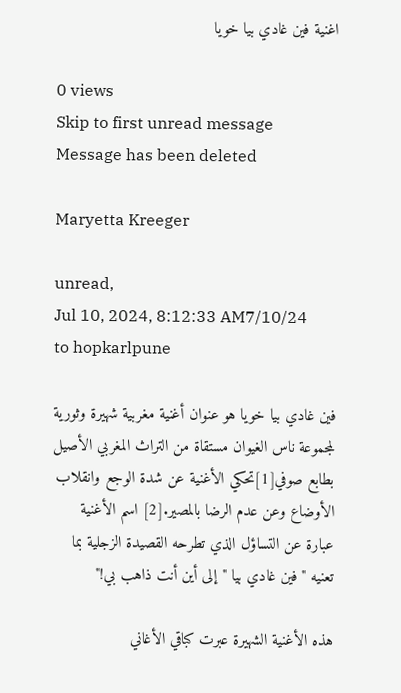اغنية فين غادي بيا خويا

0 views
Skip to first unread message
Message has been deleted

Maryetta Kreeger

unread,
Jul 10, 2024, 8:12:33 AM7/10/24
to hopkarlpune

فين غادي بيا خويا هو عنوان أغنية مغربية شهيرة وثورية لمجموعة ناس الغيوان مستقاة من التراث المغربي الأصيل بطابع صوفي[1]تحكي الأغنية عن شدة الوجع وانقلاب الأوضاع وعن عدم الرضا بالمصير.[2] اسم الأغنية عبارة عن التساؤل الذي تطرحه القصيدة الزجلية بما تعنيه "فين غادي بيا "إلى أين أنت ذاهب بي!"

هذه الأغنية الشهيرة عبرت كباقي الأغاني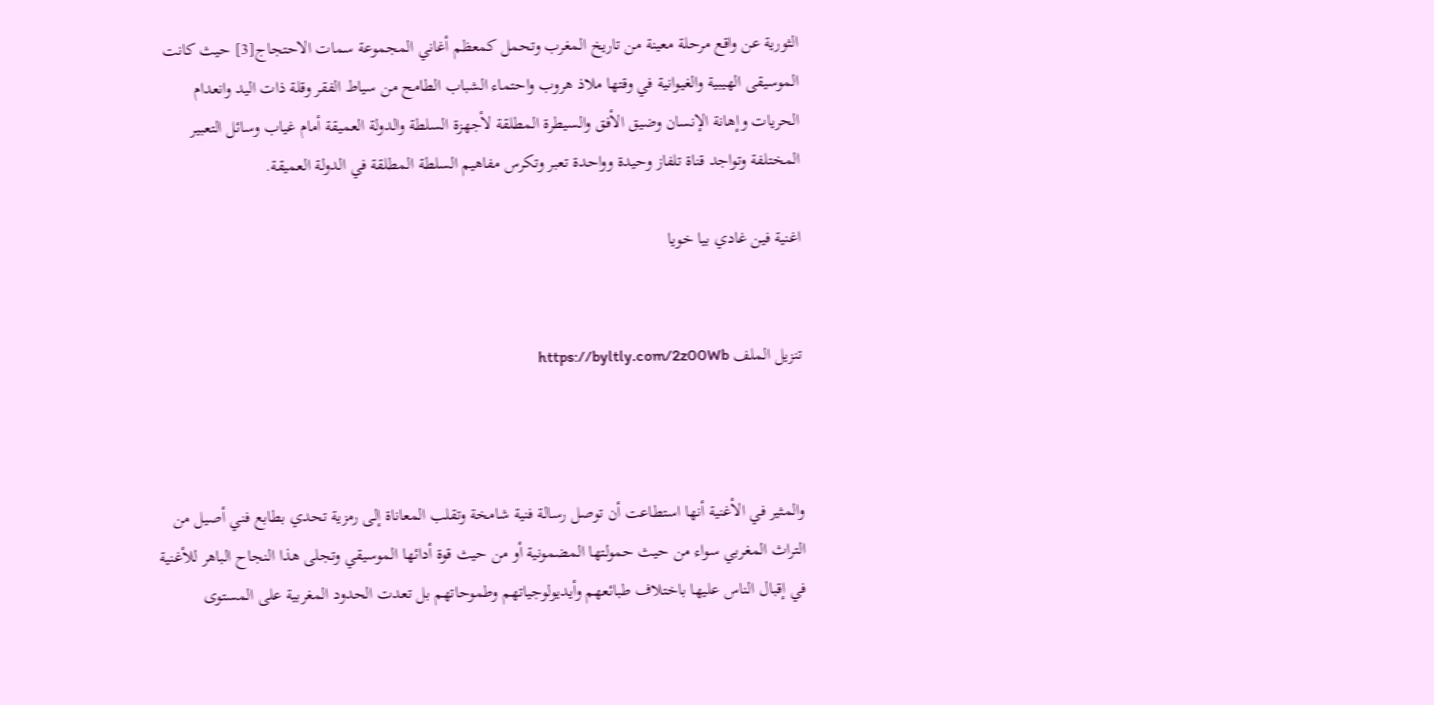الثورية عن واقع مرحلة معينة من تاريخ المغرب وتحمل كمعظم أغاني المجموعة سمات الاحتجاج[3] حيث كانت الموسيقى الهيبية والغيوانية في وقتها ملاذ هروب واحتماء الشباب الطامح من سياط الفقر وقلة ذات اليد وانعدام الحريات وإهانة الإنسان وضيق الأفق والسيطرة المطلقة لأجهزة السلطة والدولة العميقة أمام غياب وسائل التعبير المختلفة وتواجد قناة تلفاز وحيدة وواحدة تعبر وتكرس مفاهيم السلطة المطلقة في الدولة العميقة.

اغنية فين غادي بيا خويا


تنزيل الملف https://byltly.com/2z00Wb



والمثير في الأغنية أنها استطاعت أن توصل رسالة فنية شامخة وتقلب المعاناة إلى رمزية تحدي بطابع فني أصيل من التراث المغربي سواء من حيث حمولتها المضمونية أو من حيث قوة أدائها الموسيقي وتجلى هذا النجاح الباهر للأغنية في إقبال الناس عليها باختلاف طبائعهم وأيديولوجياتهم وطموحاتهم بل تعدت الحدود المغربية على المستوى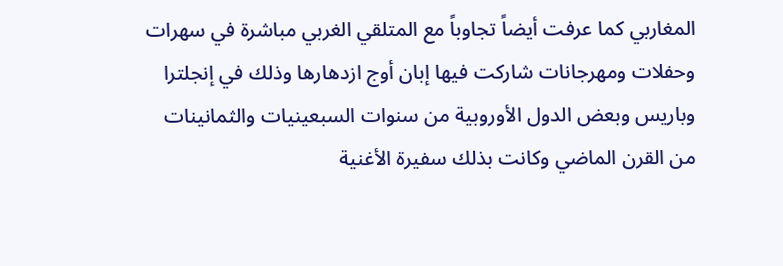المغاربي كما عرفت أيضاً تجاوباً مع المتلقي الغربي مباشرة في سهرات وحفلات ومهرجانات شاركت فيها إبان أوج ازدهارها وذلك في إنجلترا وباريس وبعض الدول الأوروبية من سنوات السبعينيات والثمانينات من القرن الماضي وكانت بذلك سفيرة الأغنية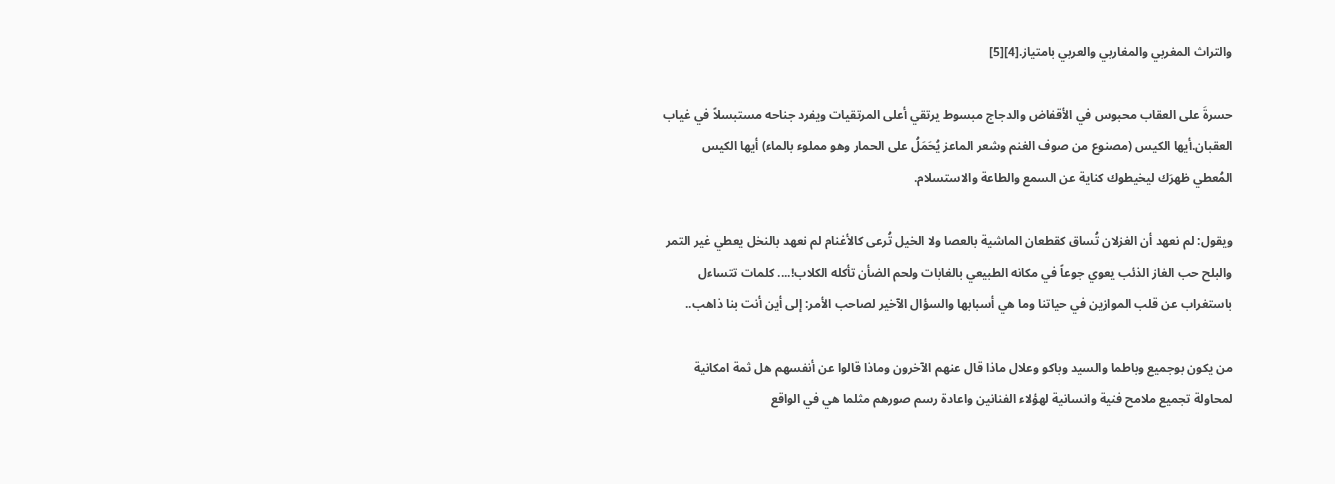والتراث المغربي والمغاربي والعربي بامتياز.[4][5]

حسرةَ على العقاب محبوس في الأقفاض والدجاج مبسوط يرتقي أعلى المرتقيات ويفرد جناحه مستبسلاً في غياب العقبان.أيها الكيس (مصنوع من صوف الغنم وشعر الماعز يُحَمَلُ على الحمار وهو مملوء بالماء) أيها الكيس المُعطي ظهرَك ليخيطوك كناية عن السمع والطاعة والاستسلام.

ويقول: لم نعهد أن الغزلان تُساق كقطعان الماشية بالعصا ولا الخيل تُرعى كالأغنام لم نعهد بالنخل يعطي غير التمر والبلح حب الغاز الذئب يعوي جوعاً في مكانه الطبيعي بالغابات ولحم الضأن تأكله الكلاب!.... كلمات تتساءل باستغراب عن قلب الموازين في حياتنا وما هي أسبابها والسؤال الآخير لصاحب الأمر: إلى أين أنت بنا ذاهب..

من يكون بوجميع وباطما والسيد وباكو وعلال ماذا قال عنهم الآخرون وماذا قالوا عن أنفسهم هل ثمة امكانية لمحاولة تجميع ملامح فنية وانسانية لهؤلاء الفنانين واعادة رسم صورهم مثلما هي في الواقع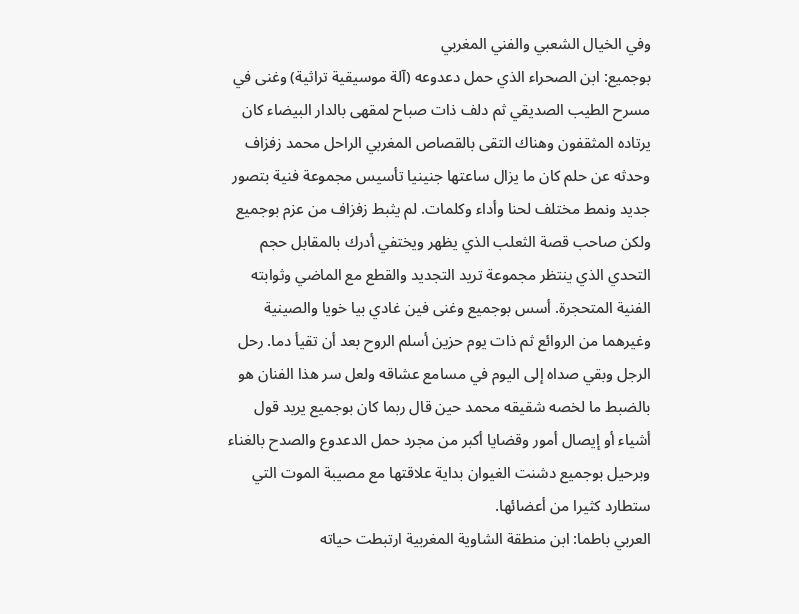وفي الخيال الشعبي والفني المغربي
بوجميع: ابن الصحراء الذي حمل دعدوعه (آلة موسيقية تراثية) وغنى في مسرح الطيب الصديقي ثم دلف ذات صباح لمقهى بالدار البيضاء كان يرتاده المثقفون وهناك التقى بالقصاص المغربي الراحل محمد زفزاف وحدثه عن حلم كان ما يزال ساعتها جنينيا تأسيس مجموعة فنية بتصور جديد ونمط مختلف لحنا وأداء وكلمات. لم يثبط زفزاف من عزم بوجميع ولكن صاحب قصة الثعلب الذي يظهر ويختفي أدرك بالمقابل حجم التحدي الذي ينتظر مجموعة تريد التجديد والقطع مع الماضي وثوابته الفنية المتحجرة. أسس بوجميع وغنى فين غادي بيا خويا والصينية وغيرهما من الروائع ثم ذات يوم حزين أسلم الروح بعد أن تقيأ دما. رحل الرجل وبقي صداه إلى اليوم في مسامع عشاقه ولعل سر هذا الفنان هو بالضبط ما لخصه شقيقه محمد حين قال ربما كان بوجميع يريد قول أشياء أو إيصال أمور وقضايا أكبر من مجرد حمل الدعدوع والصدح بالغناء وبرحيل بوجميع دشنت الغيوان بداية علاقتها مع مصيبة الموت التي ستطارد كثيرا من أعضائها.
العربي باطما: ابن منطقة الشاوية المغربية ارتبطت حياته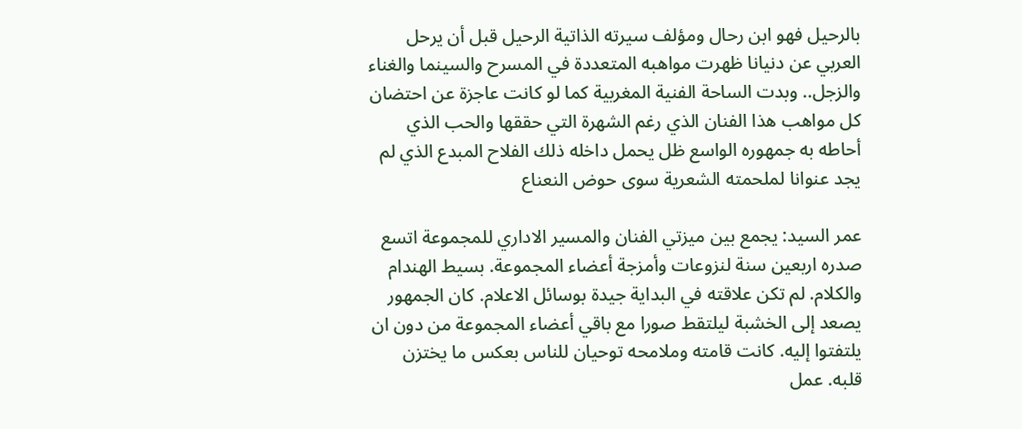بالرحيل فهو ابن رحال ومؤلف سيرته الذاتية الرحيل قبل أن يرحل العربي عن دنيانا ظهرت مواهبه المتعددة في المسرح والسينما والغناء والزجل.. وبدت الساحة الفنية المغربية كما لو كانت عاجزة عن احتضان كل مواهب هذا الفنان الذي رغم الشهرة التي حققها والحب الذي أحاطه به جمهوره الواسع ظل يحمل داخله ذلك الفلاح المبدع الذي لم يجد عنوانا لملحمته الشعرية سوى حوض النعناع

عمر السيد: يجمع بين ميزتي الفنان والمسير الاداري للمجموعة اتسع صدره اربعين سنة لنزوعات وأمزجة أعضاء المجموعة. بسيط الهندام والكلام. لم تكن علاقته في البداية جيدة بوسائل الاعلام. كان الجمهور يصعد إلى الخشبة ليلتقط صورا مع باقي أعضاء المجموعة من دون ان يلتفتوا إليه. كانت قامته وملامحه توحيان للناس بعكس ما يختزن قلبه. عمل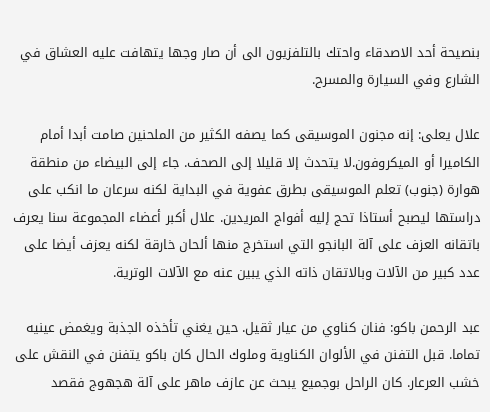بنصيحة أحد الاصدقاء واحتك بالتلفزيون الى أن صار وجها يتهافت عليه العشاق في الشارع وفي السيارة والمسرح.

علال يعلى: إنه مجنون الموسيقى كما يصفه الكثير من الملحنين صامت أبدا أمام الكاميرا أو الميكروفون.لا يتحدث إلا قليلا إلى الصحف. جاء إلى البيضاء من منطقة هوارة (جنوب) تعلم الموسيقى بطرق عفوية في البداية لكنه سرعان ما انكب على دراستها ليصبح أستاذا تحج إليه أفواج المريدين. علال أكبر أعضاء المجموعة سنا يعرف باتقانه العزف على آلة البانجو التي استخرج منها ألحان خارقة لكنه يعزف أيضا على عدد كبير من الآلات وبالاتقان ذاته الذي يبين عنه مع الآلات الوترية.

عبد الرحمن باكو: فنان كناوي من عيار ثقيل. حين يغني تأخذه الجذبة ويغمض عينيه تماما. قبل التفنن في الألوان الكناوية وملوك الحال كان باكو يتفنن في النقش على خشب العرعار. كان الراحل بوجميع يبحث عن عازف ماهر على آلة هجهوج فقصد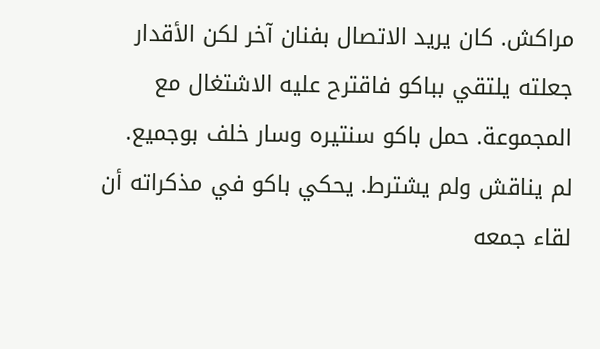مراكش. كان يريد الاتصال بفنان آخر لكن الأقدار جعلته يلتقي بباكو فاقترح عليه الاشتغال مع المجموعة. حمل باكو سنتيره وسار خلف بوجميع. لم يناقش ولم يشترط. يحكي باكو في مذكراته أن لقاء جمعه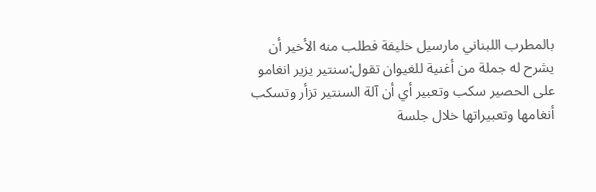بالمطرب اللبناني مارسيل خليفة فطلب منه الأخير أن يشرح له جملة من أغنية للغيوان تقول:سنتير يزير انغامو على الحصير سكب وتعبير أي أن آلة السنتير تزأر وتسكب أنغامها وتعبيراتها خلال جلسة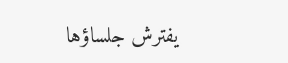يفترش جلساؤها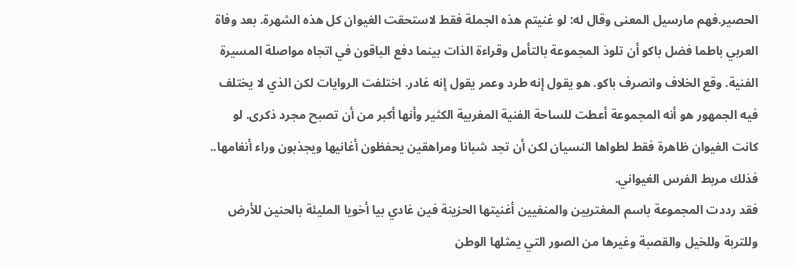الحصير.فهم مارسيل المعنى وقال له: لو غنيتم هذه الجملة فقط لاستحقت الغيوان كل هذه الشهرة. بعد وفاة العربي باطما فضل باكو أن تلوذ المجموعة بالتأمل وقراءة الذات بينما دفع الباقون في اتجاه مواصلة المسيرة الفنية. وقع الخلاف وانصرف باكو. هو يقول إنه طرد وعمر يقول إنه غادر. اختلفت الروايات لكن الذي لا يختلف فيه الجمهور هو أنه المجموعة أعطت للساحة الفنية المغربية الكثير وأنها أكبر من أن تصبح مجرد ذكرى. لو كانت الغيوان ظاهرة فقط لطواها النسيان لكن أن تجد شبانا ومراهقين يحفظون أغانيها ويجذبون وراء أنغامها.. فذلك مربط الفرس الغيواني.
فقد رددت المجموعة باسم المغتربين والمنفيين أغنيتها الحزينة فين غادي بيا أخويا المليئة بالحنين للأرض وللتربة وللخيل والقصبة وغيرها من الصور التي يمثلها الوطن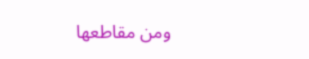ومن مقاطعها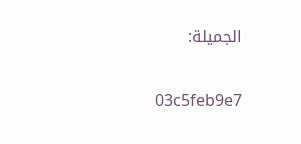الجميلة:

03c5feb9e7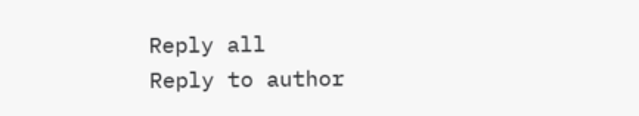Reply all
Reply to author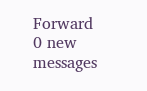Forward
0 new messages